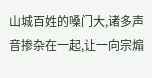山城百姓的嗓门大,诸多声音掺杂在一起,让一向宗煽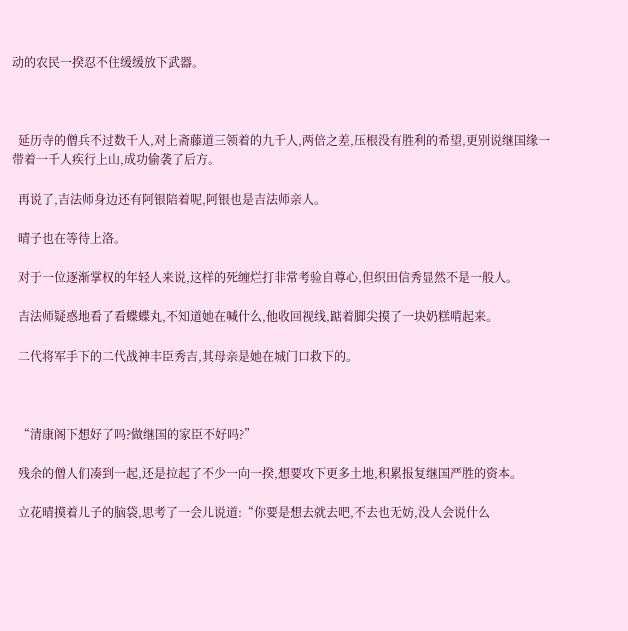动的农民一揆忍不住缓缓放下武器。



  延历寺的僧兵不过数千人,对上斋藤道三领着的九千人,两倍之差,压根没有胜利的希望,更别说继国缘一带着一千人疾行上山,成功偷袭了后方。

  再说了,吉法师身边还有阿银陪着呢,阿银也是吉法师亲人。

  晴子也在等待上洛。

  对于一位逐渐掌权的年轻人来说,这样的死缠烂打非常考验自尊心,但织田信秀显然不是一般人。

  吉法师疑惑地看了看蝶蝶丸,不知道她在喊什么,他收回视线,踮着脚尖摸了一块奶糕啃起来。

  二代将军手下的二代战神丰臣秀吉,其母亲是她在城门口救下的。



  “清康阁下想好了吗?做继国的家臣不好吗?”

  残余的僧人们凑到一起,还是拉起了不少一向一揆,想要攻下更多土地,积累报复继国严胜的资本。

  立花晴摸着儿子的脑袋,思考了一会儿说道:“你要是想去就去吧,不去也无妨,没人会说什么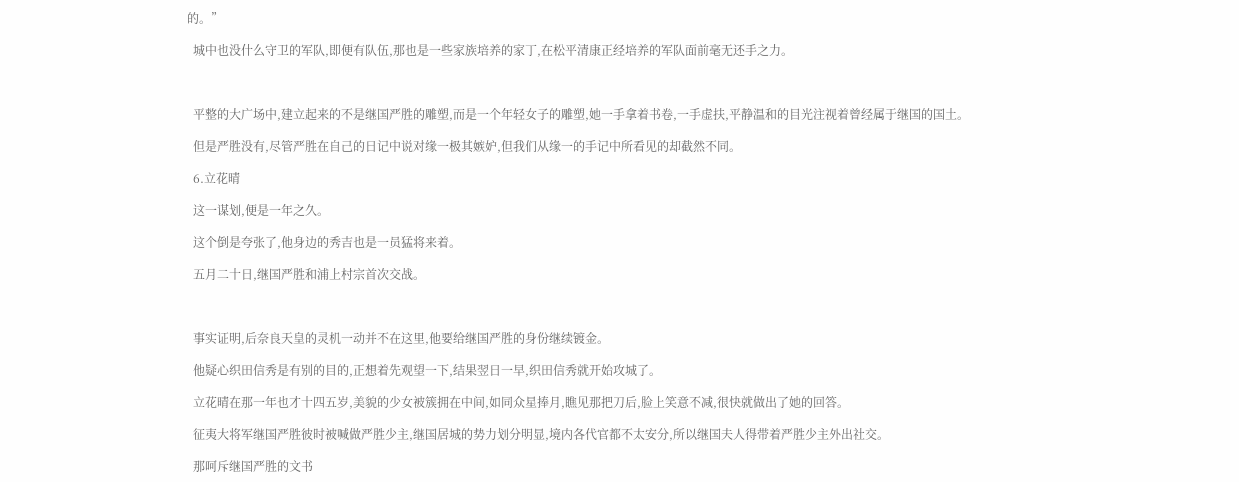的。”

  城中也没什么守卫的军队,即便有队伍,那也是一些家族培养的家丁,在松平清康正经培养的军队面前毫无还手之力。



  平整的大广场中,建立起来的不是继国严胜的雕塑,而是一个年轻女子的雕塑,她一手拿着书卷,一手虚扶,平静温和的目光注视着曾经属于继国的国土。

  但是严胜没有,尽管严胜在自己的日记中说对缘一极其嫉妒,但我们从缘一的手记中所看见的却截然不同。

  6.立花晴

  这一谋划,便是一年之久。

  这个倒是夸张了,他身边的秀吉也是一员猛将来着。

  五月二十日,继国严胜和浦上村宗首次交战。



  事实证明,后奈良天皇的灵机一动并不在这里,他要给继国严胜的身份继续镀金。

  他疑心织田信秀是有别的目的,正想着先观望一下,结果翌日一早,织田信秀就开始攻城了。

  立花晴在那一年也才十四五岁,美貌的少女被簇拥在中间,如同众星捧月,瞧见那把刀后,脸上笑意不减,很快就做出了她的回答。

  征夷大将军继国严胜彼时被喊做严胜少主,继国居城的势力划分明显,境内各代官都不太安分,所以继国夫人得带着严胜少主外出社交。

  那呵斥继国严胜的文书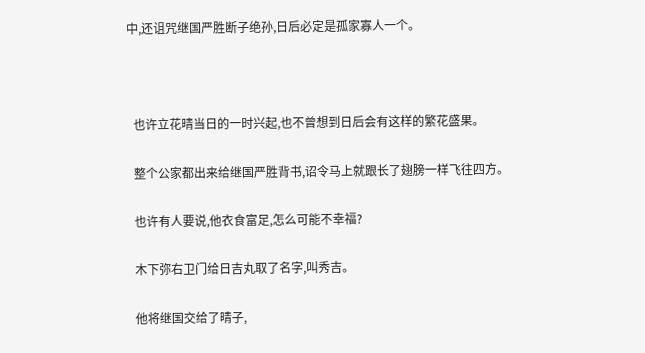中,还诅咒继国严胜断子绝孙,日后必定是孤家寡人一个。



  也许立花晴当日的一时兴起,也不曾想到日后会有这样的繁花盛果。

  整个公家都出来给继国严胜背书,诏令马上就跟长了翅膀一样飞往四方。

  也许有人要说,他衣食富足,怎么可能不幸福?

  木下弥右卫门给日吉丸取了名字,叫秀吉。

  他将继国交给了晴子,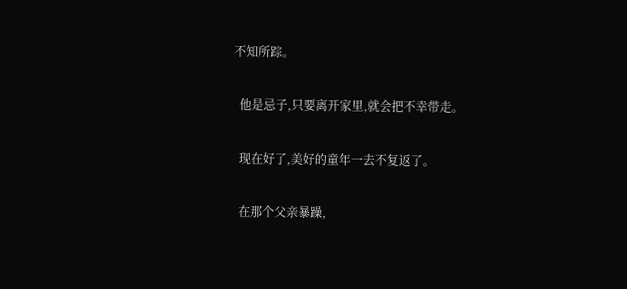不知所踪。

  他是忌子,只要离开家里,就会把不幸带走。

  现在好了,美好的童年一去不复返了。

  在那个父亲暴躁,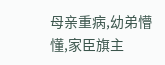母亲重病,幼弟懵懂,家臣旗主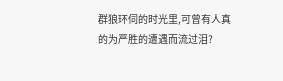群狼环伺的时光里,可曾有人真的为严胜的遭遇而流过泪?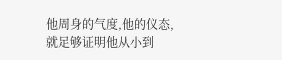他周身的气度,他的仪态,就足够证明他从小到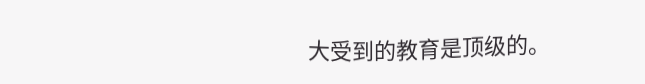大受到的教育是顶级的。